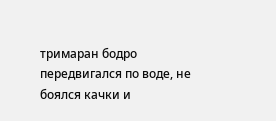тримаран бодро передвигался по воде, не боялся качки и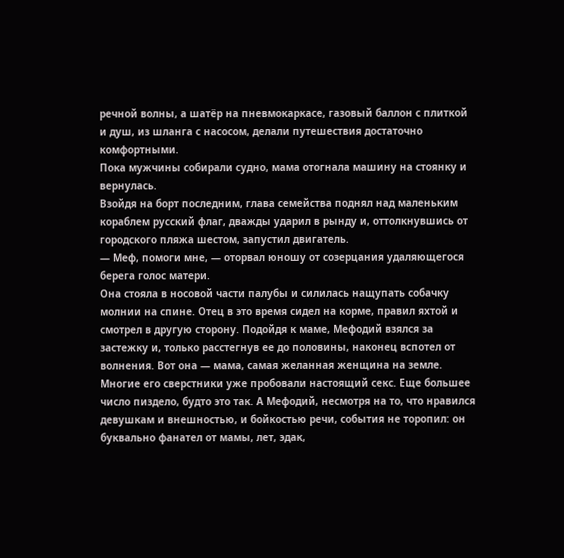речной волны, а шатёр на пневмокаркасе, газовый баллон с плиткой и душ, из шланга с насосом, делали путешествия достаточно комфортными.
Пока мужчины собирали судно, мама отогнала машину на стоянку и вернулась.
Взойдя на борт последним, глава семейства поднял над маленьким кораблем русский флаг, дважды ударил в рынду и, оттолкнувшись от городского пляжа шестом, запустил двигатель.
— Меф, помоги мне, — оторвал юношу от созерцания удаляющегося берега голос матери.
Она стояла в носовой части палубы и силилась нащупать собачку молнии на спине. Отец в это время сидел на корме, правил яхтой и смотрел в другую сторону. Подойдя к маме, Мефодий взялся за застежку и, только расстегнув ее до половины, наконец вспотел от волнения. Вот она — мама, самая желанная женщина на земле.
Многие его сверстники уже пробовали настоящий секс. Еще большее число пиздело, будто это так. А Мефодий, несмотря на то, что нравился девушкам и внешностью, и бойкостью речи, события не торопил: он буквально фанател от мамы, лет, эдак,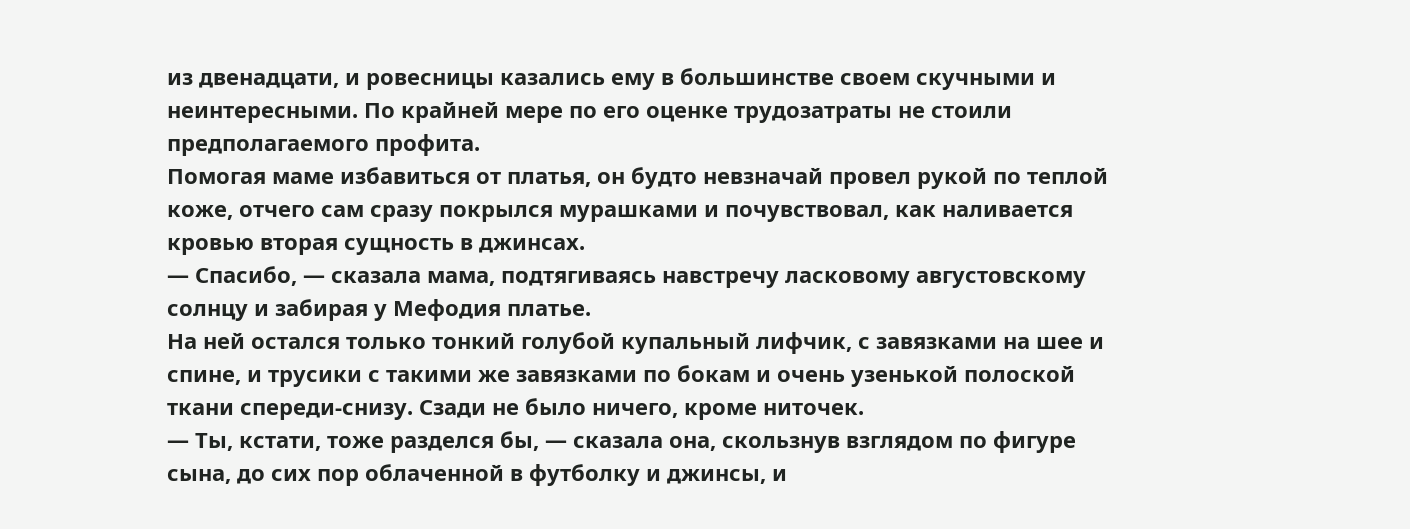из двенадцати, и ровесницы казались ему в большинстве своем скучными и неинтересными. По крайней мере по его оценке трудозатраты не стоили предполагаемого профита.
Помогая маме избавиться от платья, он будто невзначай провел рукой по теплой коже, отчего сам сразу покрылся мурашками и почувствовал, как наливается кровью вторая сущность в джинсах.
— Спасибо, — сказала мама, подтягиваясь навстречу ласковому августовскому солнцу и забирая у Мефодия платье.
На ней остался только тонкий голубой купальный лифчик, с завязками на шее и спине, и трусики с такими же завязками по бокам и очень узенькой полоской ткани спереди-снизу. Сзади не было ничего, кроме ниточек.
— Ты, кстати, тоже разделся бы, — сказала она, скользнув взглядом по фигуре сына, до сих пор облаченной в футболку и джинсы, и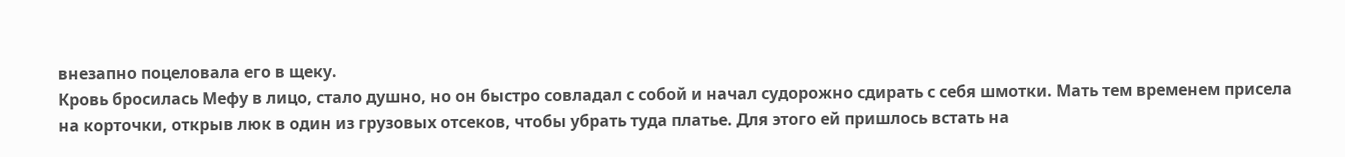внезапно поцеловала его в щеку.
Кровь бросилась Мефу в лицо, стало душно, но он быстро совладал с собой и начал судорожно сдирать с себя шмотки. Мать тем временем присела на корточки, открыв люк в один из грузовых отсеков, чтобы убрать туда платье. Для этого ей пришлось встать на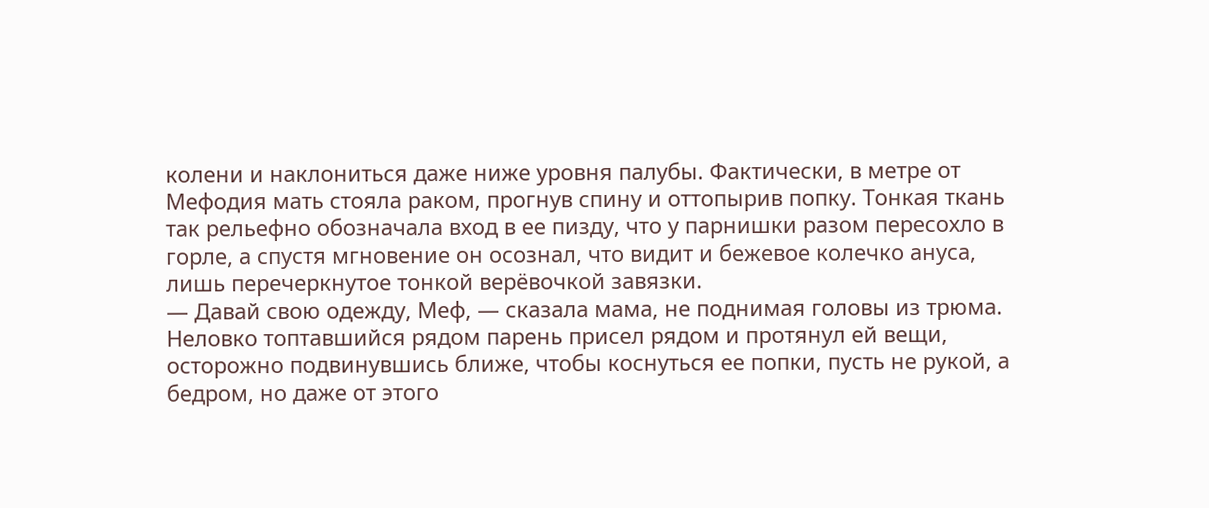колени и наклониться даже ниже уровня палубы. Фактически, в метре от Мефодия мать стояла раком, прогнув спину и оттопырив попку. Тонкая ткань так рельефно обозначала вход в ее пизду, что у парнишки разом пересохло в горле, а спустя мгновение он осознал, что видит и бежевое колечко ануса, лишь перечеркнутое тонкой верёвочкой завязки.
— Давай свою одежду, Меф, — сказала мама, не поднимая головы из трюма.
Неловко топтавшийся рядом парень присел рядом и протянул ей вещи, осторожно подвинувшись ближе, чтобы коснуться ее попки, пусть не рукой, а бедром, но даже от этого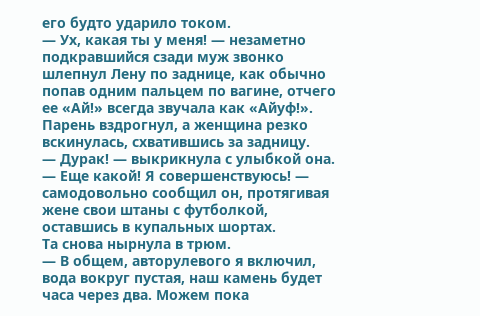его будто ударило током.
— Ух, какая ты у меня! — незаметно подкравшийся сзади муж звонко шлепнул Лену по заднице, как обычно попав одним пальцем по вагине, отчего ее «Ай!» всегда звучала как «Айуф!».
Парень вздрогнул, а женщина резко вскинулась, схватившись за задницу.
— Дурак! — выкрикнула с улыбкой она.
— Еще какой! Я совершенствуюсь! — самодовольно сообщил он, протягивая жене свои штаны с футболкой, оставшись в купальных шортах.
Та снова нырнула в трюм.
— В общем, авторулевого я включил, вода вокруг пустая, наш камень будет часа через два. Можем пока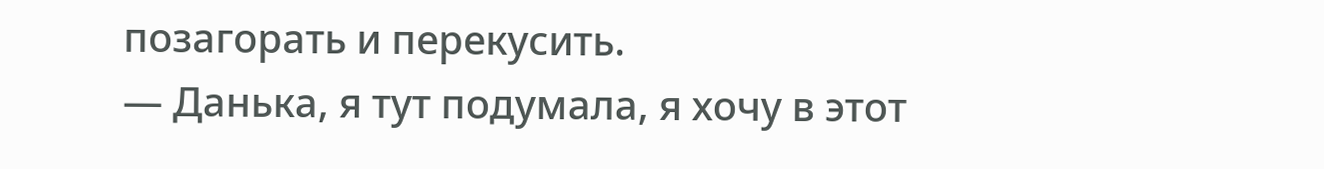позагорать и перекусить.
— Данька, я тут подумала, я хочу в этот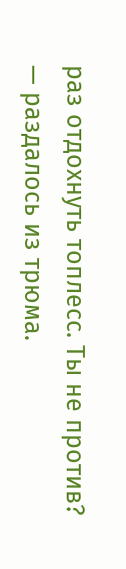раз отдохнуть топлесс. Ты не против? — раздалось из трюма.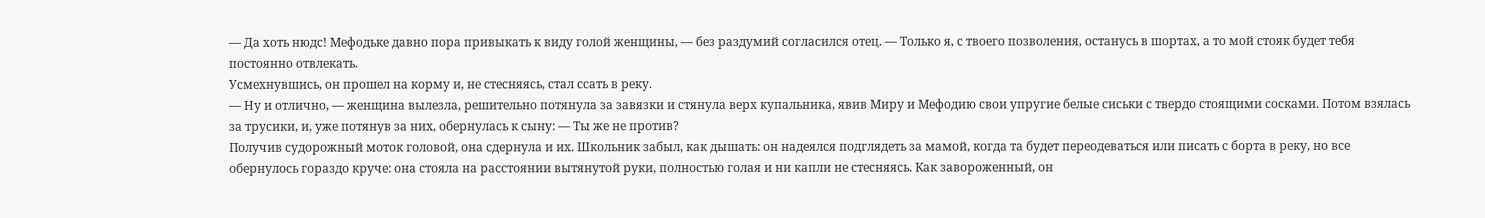— Да хоть нюдс! Мефодьке давно пора привыкать к виду голой женщины, — без раздумий согласился отец. — Только я, с твоего позволения, останусь в шортах, а то мой стояк будет тебя постоянно отвлекать.
Усмехнувшись, он прошел на корму и, не стесняясь, стал ссать в реку.
— Ну и отлично, — женщина вылезла, решительно потянула за завязки и стянула верх купальника, явив Миру и Мефодию свои упругие белые сиськи с твердо стоящими сосками. Потом взялась за трусики, и, уже потянув за них, обернулась к сыну: — Ты же не против?
Получив судорожный моток головой, она сдернула и их. Школьник забыл, как дышать: он надеялся подглядеть за мамой, когда та будет переодеваться или писать с борта в реку, но все обернулось гораздо круче: она стояла на расстоянии вытянутой руки, полностью голая и ни капли не стесняясь. Как завороженный, он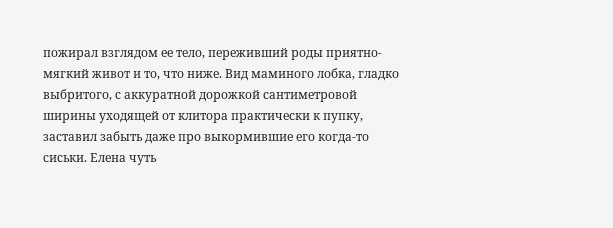пожирал взглядом ее тело, переживший роды приятно-мягкий живот и то, что ниже. Вид маминого лобка, гладко выбритого, с аккуратной дорожкой сантиметровой ширины уходящей от клитора практически к пупку, заставил забыть даже про выкормившие его когда-то сиськи. Елена чуть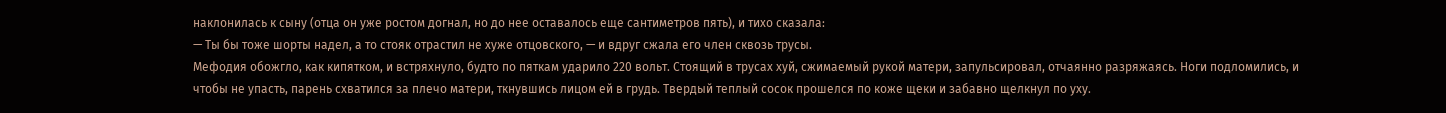наклонилась к сыну (отца он уже ростом догнал, но до нее оставалось еще сантиметров пять), и тихо сказала:
— Ты бы тоже шорты надел, а то стояк отрастил не хуже отцовского, — и вдруг сжала его член сквозь трусы.
Мефодия обожгло, как кипятком, и встряхнуло, будто по пяткам ударило 220 вольт. Стоящий в трусах хуй, сжимаемый рукой матери, запульсировал, отчаянно разряжаясь. Ноги подломились, и чтобы не упасть, парень схватился за плечо матери, ткнувшись лицом ей в грудь. Твердый теплый сосок прошелся по коже щеки и забавно щелкнул по уху.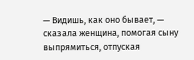— Видишь, как оно бывает, — сказала женщина, помогая сыну выпрямиться, отпуская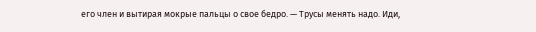его член и вытирая мокрые пальцы о свое бедро. — Трусы менять надо. Иди,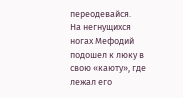переодевайся.
На негнущихся ногах Мефодий подошел к люку в свою «каюту», где лежал его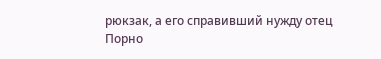рюкзак, а его справивший нужду отец
Порно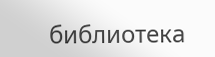библиотека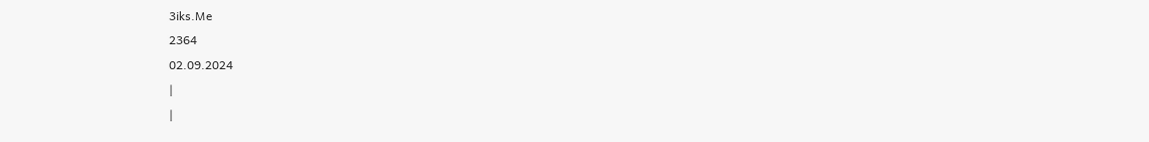3iks.Me
2364
02.09.2024
|
|